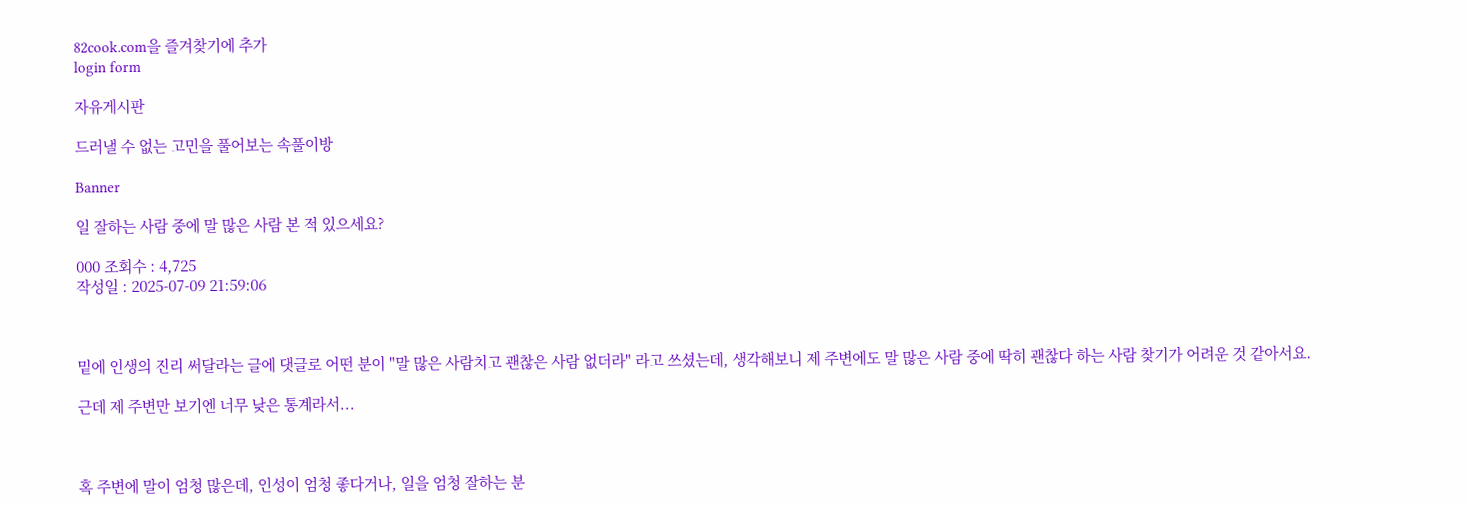82cook.com을 즐겨찾기에 추가
login form

자유게시판

드러낼 수 없는 고민을 풀어보는 속풀이방

Banner

일 잘하는 사람 중에 말 많은 사람 본 적 있으세요?

000 조회수 : 4,725
작성일 : 2025-07-09 21:59:06



밑에 인생의 진리 써달라는 글에 댓글로 어떤 분이 "말 많은 사람치고 괜찮은 사람 없더라" 라고 쓰셨는데, 생각해보니 제 주변에도 말 많은 사람 중에 딱히 괜찮다 하는 사람 찾기가 어려운 것 같아서요.

근데 제 주변만 보기엔 너무 낮은 통계라서...



혹 주변에 말이 엄청 많은데, 인성이 엄청 좋다거나, 일을 엄청 잘하는 분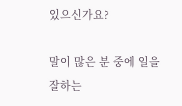있으신가요?

말이 많은 분 중에 일을 잘하는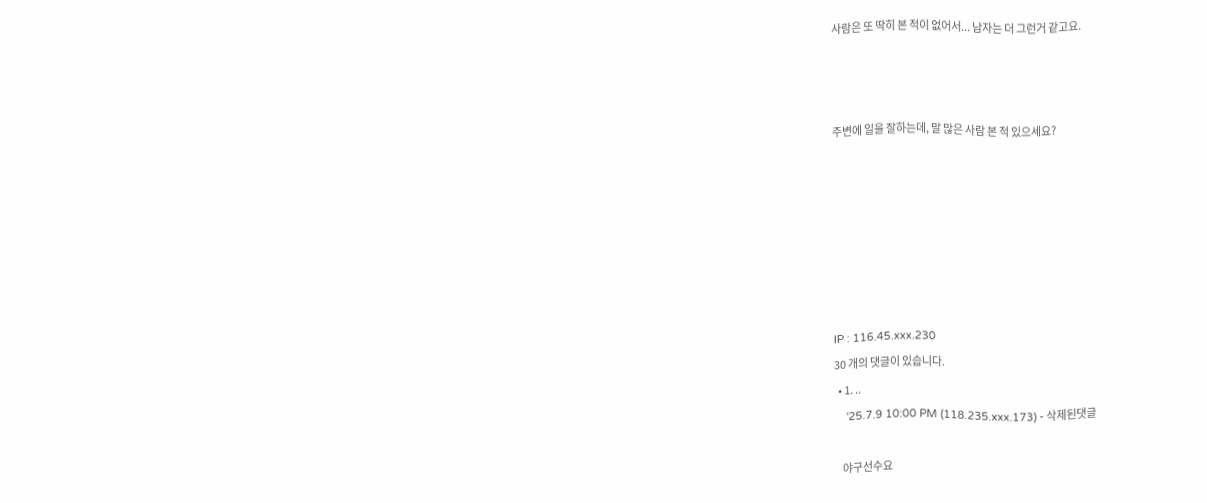사람은 또 딱히 본 적이 없어서... 남자는 더 그런거 같고요.



주변에 일을 잘하는데, 말 많은 사람 본 적 있으세요?







IP : 116.45.xxx.230
30 개의 댓글이 있습니다.
  • 1. ..
    '25.7.9 10:00 PM (118.235.xxx.173) - 삭제된댓글

    야구선수요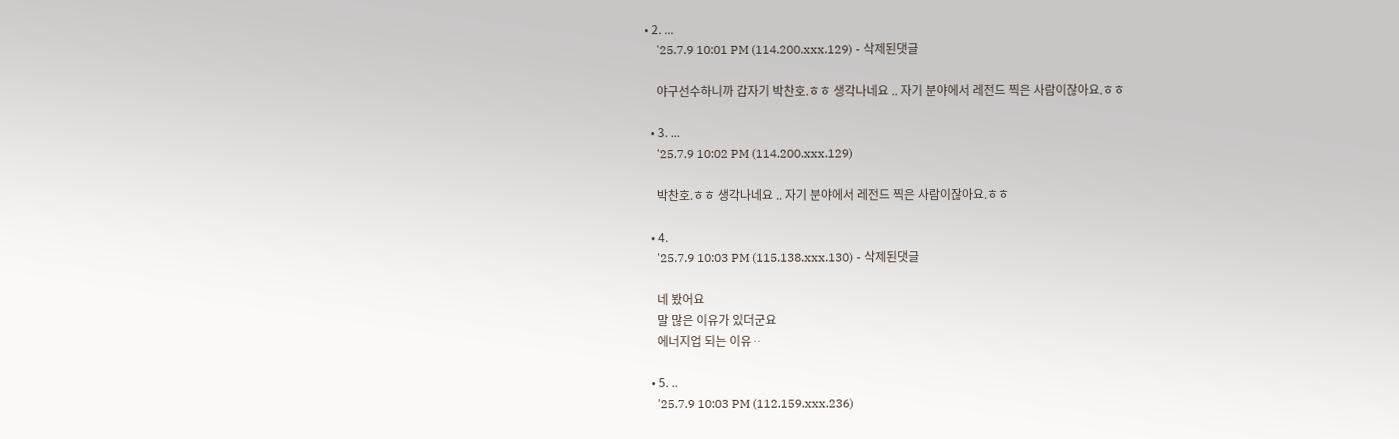• 2. ...
    '25.7.9 10:01 PM (114.200.xxx.129) - 삭제된댓글

    야구선수하니까 갑자기 박찬호.ㅎㅎ 생각나네요 .. 자기 분야에서 레전드 찍은 사람이잖아요.ㅎㅎ

  • 3. ...
    '25.7.9 10:02 PM (114.200.xxx.129)

    박찬호.ㅎㅎ 생각나네요 .. 자기 분야에서 레전드 찍은 사람이잖아요.ㅎㅎ

  • 4.
    '25.7.9 10:03 PM (115.138.xxx.130) - 삭제된댓글

    네 봤어요
    말 많은 이유가 있더군요
    에너지업 되는 이유ᆢ

  • 5. ..
    '25.7.9 10:03 PM (112.159.xxx.236)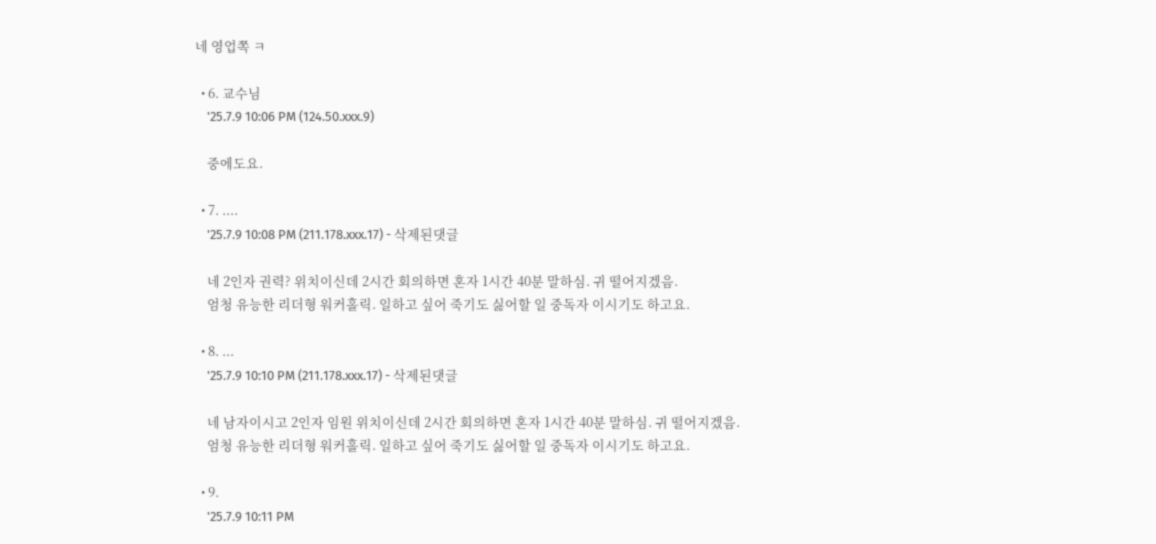네 영업쪽 ㅋ

  • 6. 교수님
    '25.7.9 10:06 PM (124.50.xxx.9)

    중에도요.

  • 7. ....
    '25.7.9 10:08 PM (211.178.xxx.17) - 삭제된댓글

    네 2인자 권력? 위치이신데 2시간 회의하면 혼자 1시간 40분 말하심. 귀 떨어지겠음.
    엄청 유능한 리더형 워커홀릭. 일하고 싶어 죽기도 싫어할 일 중독자 이시기도 하고요.

  • 8. ...
    '25.7.9 10:10 PM (211.178.xxx.17) - 삭제된댓글

    네 남자이시고 2인자 임원 위치이신데 2시간 회의하면 혼자 1시간 40분 말하심. 귀 떨어지겠음.
    엄청 유능한 리더형 워커홀릭. 일하고 싶어 죽기도 싫어할 일 중독자 이시기도 하고요.

  • 9.
    '25.7.9 10:11 PM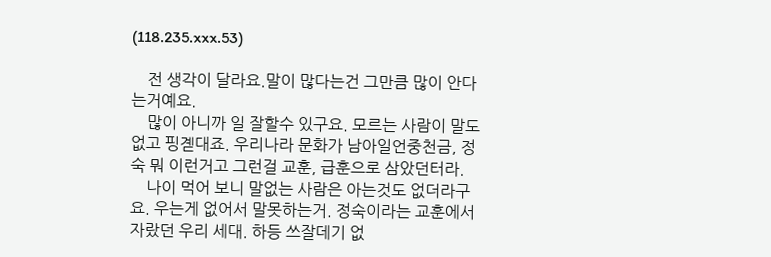(118.235.xxx.53)

    전 생각이 달라요.말이 많다는건 그만큼 많이 안다는거예요.
    많이 아니까 일 잘할수 있구요. 모르는 사람이 말도 없고 핑곋대죠. 우리나라 문화가 남아일언중천금, 정숙 뭐 이런거고 그런걸 교훈, 급훈으로 삼았던터라.
    나이 먹어 보니 말없는 사람은 아는것도 없더라구요. 우는게 없어서 말못하는거. 정숙이라는 교훈에서 자랐던 우리 세대. 하등 쓰잘데기 없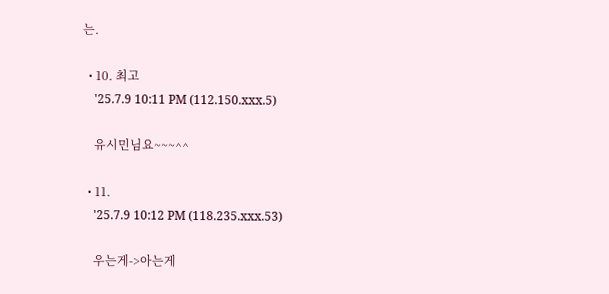는.

  • 10. 최고
    '25.7.9 10:11 PM (112.150.xxx.5)

    유시민님요~~~^^

  • 11.
    '25.7.9 10:12 PM (118.235.xxx.53)

    우는게->아는게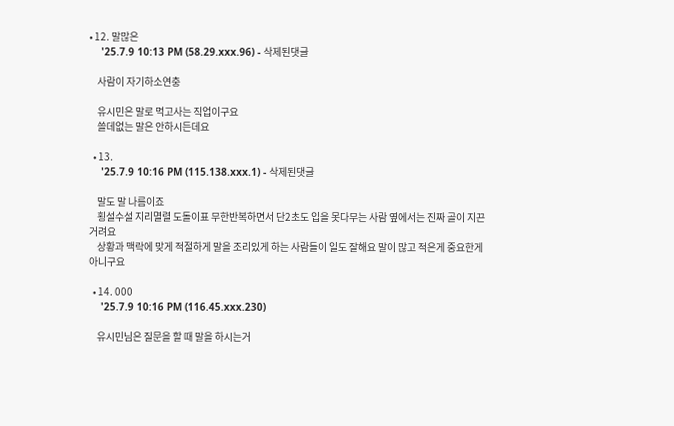• 12. 말많은
    '25.7.9 10:13 PM (58.29.xxx.96) - 삭제된댓글

    사람이 자기하소연충

    유시민은 말로 먹고사는 직업이구요
    쓸데없는 말은 안하시든데요

  • 13.
    '25.7.9 10:16 PM (115.138.xxx.1) - 삭제된댓글

    말도 말 나름이죠
    횡설수설 지리멸렬 도돌이표 무한반복하면서 단2초도 입을 못다무는 사람 옆에서는 진짜 골이 지끈거려요
    상황과 맥락에 맞게 적절하게 말을 조리있게 하는 사람들이 일도 잘해요 말이 많고 적은게 중요한게 아니구요

  • 14. 000
    '25.7.9 10:16 PM (116.45.xxx.230)

    유시민님은 질문을 할 때 말을 하시는거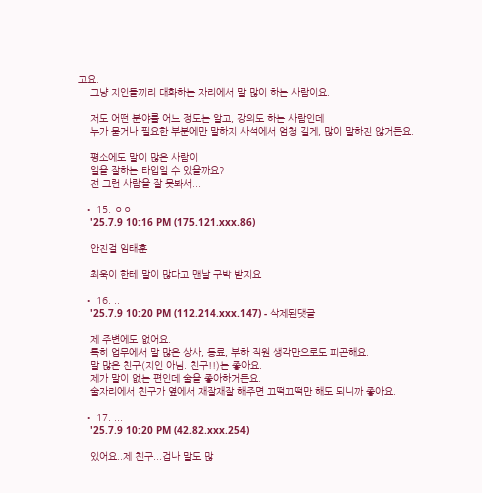고요.
    그냥 지인들끼리 대화하는 자리에서 말 많이 하는 사람이요.

    저도 어떤 분야를 어느 정도는 알고, 강의도 하는 사람인데
    누가 묻거나 필요한 부분에만 말하지 사석에서 엄청 길게, 많이 말하진 않거든요.

    평소에도 말이 많은 사람이
    일을 잘하는 타입일 수 있을까요?
    전 그런 사람을 잘 못봐서...

  • 15. ㅇㅇ
    '25.7.9 10:16 PM (175.121.xxx.86)

    안진걸 임태훈

    최욱이 한테 말이 많다고 맨날 구박 받지요

  • 16. ..
    '25.7.9 10:20 PM (112.214.xxx.147) - 삭제된댓글

    제 주변에도 없어요.
    특히 업무에서 말 많은 상사, 동료, 부하 직원 생각만으로도 피곤해요.
    말 많은 친구(지인 아님. 친구!!)는 좋아요.
    제가 말이 없는 편인데 술을 좋아하거든요.
    술자리에서 친구가 옆에서 재잘재잘 해주면 끄떡끄떡만 해도 되니까 좋아요.

  • 17. ...
    '25.7.9 10:20 PM (42.82.xxx.254)

    있어요..제 친구...겁나 말도 많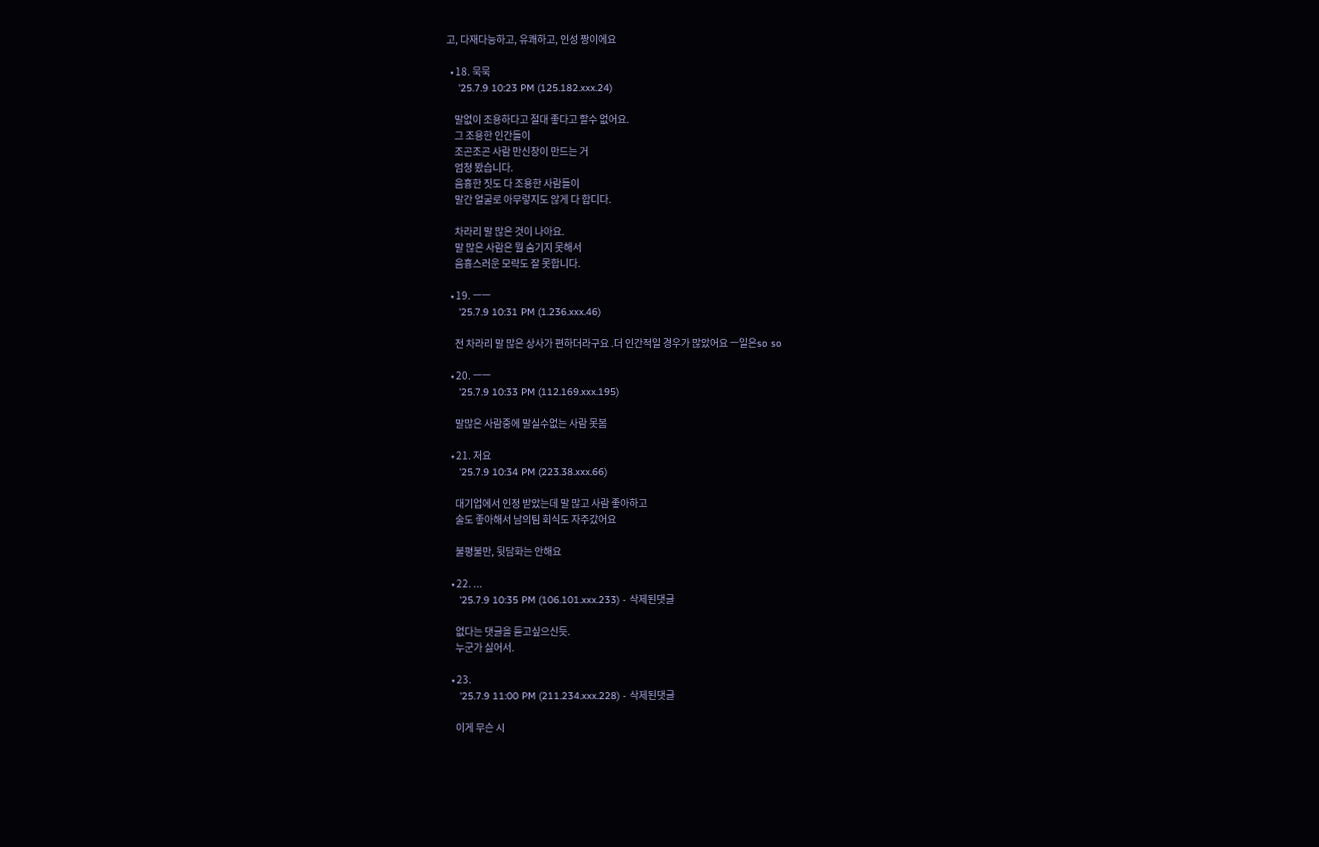고, 다재다능하고, 유쾌하고, 인성 짱이에요

  • 18. 묵묵
    '25.7.9 10:23 PM (125.182.xxx.24)

    말없이 조용하다고 절대 좋다고 할수 없어요.
    그 조용한 인간들이
    조곤조곤 사람 만신창이 만드는 거
    엄청 봤습니다.
    음흉한 짓도 다 조용한 사람들이
    말간 얼굴로 아무렇지도 않게 다 합디다.

    차라리 말 많은 것이 나아요.
    말 많은 사람은 뭘 숨기지 못해서
    음흉스러운 모략도 잘 못합니다.

  • 19. ㅡㅡ
    '25.7.9 10:31 PM (1.236.xxx.46)

    전 차라리 말 많은 상사가 편하더라구요 .더 인간적일 경우가 많았어요 ㅡ일은so so

  • 20. ㅡㅡ
    '25.7.9 10:33 PM (112.169.xxx.195)

    말많은 사람중에 말실수없는 사람 못봄

  • 21. 저요
    '25.7.9 10:34 PM (223.38.xxx.66)

    대기업에서 인정 받았는데 말 많고 사람 좋아하고
    술도 좋아해서 남의팀 회식도 자주갔어요

    불평불만, 뒷담화는 안해요

  • 22. ...
    '25.7.9 10:35 PM (106.101.xxx.233) - 삭제된댓글

    없다는 댓글을 듣고싶으신듯.
    누군가 싫어서.

  • 23.
    '25.7.9 11:00 PM (211.234.xxx.228) - 삭제된댓글

    이게 무슨 시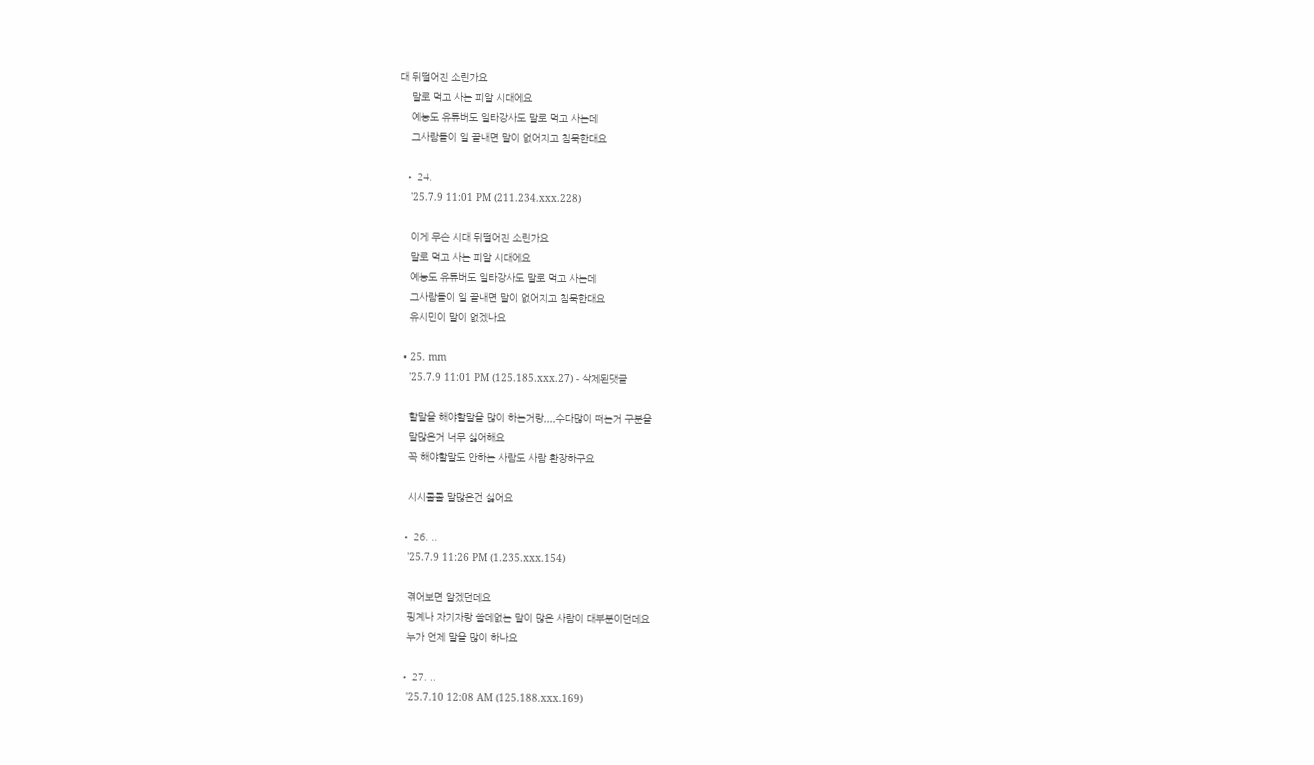대 뒤떨어진 소린가요
    말로 먹고 사는 피알 시대에요
    예능도 유튜버도 일타강사도 말로 먹고 사는데
    그사람들이 일 끝내면 말이 없어지고 침묵한대요

  • 24.
    '25.7.9 11:01 PM (211.234.xxx.228)

    이게 무슨 시대 뒤떨어진 소린가요
    말로 먹고 사는 피알 시대에요
    예능도 유튜버도 일타강사도 말로 먹고 사는데
    그사람들이 일 끝내면 말이 없어지고 침묵한대요
    유시민이 말이 없겠나요

  • 25. mm
    '25.7.9 11:01 PM (125.185.xxx.27) - 삭제된댓글

    할말을 해야할말을 많이 하는거랑,,,,수다많이 떠는거 구분을
    말많은거 너무 싫어해요
    꼭 해야할말도 안하는 사람도 사람 환장하구요

    시시콜콜 말많은건 싫어요

  • 26. ..
    '25.7.9 11:26 PM (1.235.xxx.154)

    겪어보면 알겠던데요
    핑계나 자기자랑 쓸데없는 말이 많은 사람이 대부분이던데요
    누가 언제 말을 많이 하나요

  • 27. ..
    '25.7.10 12:08 AM (125.188.xxx.169)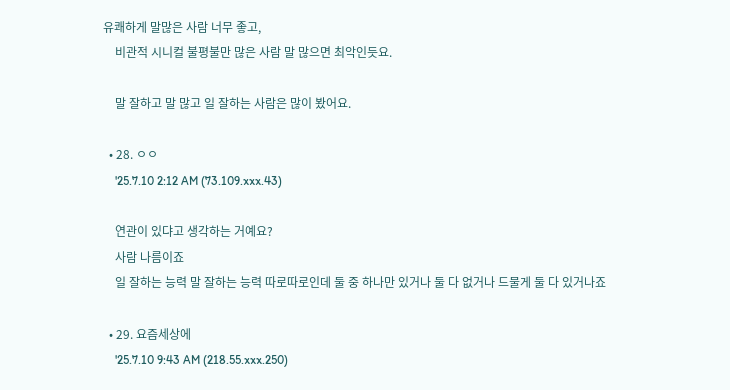유쾌하게 말많은 사람 너무 좋고,
    비관적 시니컬 불평불만 많은 사람 말 많으면 최악인듯요.

    말 잘하고 말 많고 일 잘하는 사람은 많이 봤어요.

  • 28. ㅇㅇ
    '25.7.10 2:12 AM (73.109.xxx.43)

    연관이 있댜고 생각하는 거예요?
    사람 나름이죠
    일 잘하는 능력 말 잘하는 능력 따로따로인데 둘 중 하나만 있거나 둘 다 없거나 드물게 둘 다 있거나죠

  • 29. 요즘세상에
    '25.7.10 9:43 AM (218.55.xxx.250)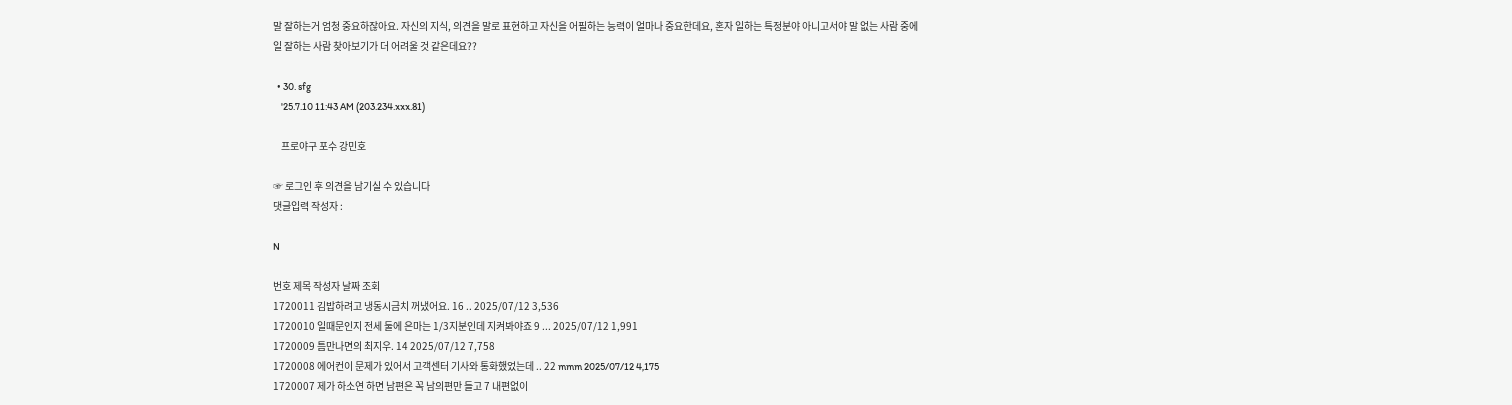말 잘하는거 엄청 중요하잖아요. 자신의 지식, 의견을 말로 표현하고 자신을 어필하는 능력이 얼마나 중요한데요, 혼자 일하는 특정분야 아니고서야 말 없는 사람 중에 일 잘하는 사람 찾아보기가 더 어려울 것 같은데요??

  • 30. sfg
    '25.7.10 11:43 AM (203.234.xxx.81)

    프로야구 포수 강민호

☞ 로그인 후 의견을 남기실 수 있습니다
댓글입력 작성자 :

N

번호 제목 작성자 날짜 조회
1720011 김밥하려고 냉동시금치 꺼냈어요. 16 .. 2025/07/12 3,536
1720010 일때문인지 전세 둘에 은마는 1/3지분인데 지켜봐야죠 9 ... 2025/07/12 1,991
1720009 틈만나면의 최지우. 14 2025/07/12 7,758
1720008 에어컨이 문제가 있어서 고객센터 기사와 통화했었는데 .. 22 mmm 2025/07/12 4,175
1720007 제가 하소연 하면 남편은 꼭 남의편만 들고 7 내편없이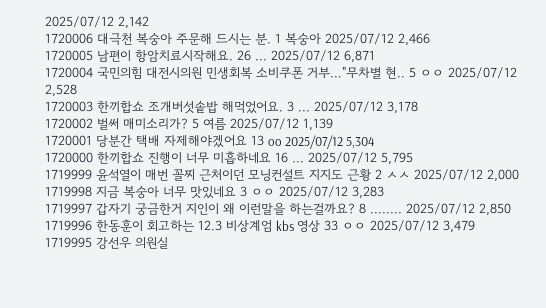2025/07/12 2,142
1720006 대극천 복숭아 주문해 드시는 분. 1 복숭아 2025/07/12 2,466
1720005 남편이 항암치료시작해요. 26 ... 2025/07/12 6,871
1720004 국민의힘 대전시의원 민생회복 소비쿠폰 거부…"무차별 현.. 5 ㅇㅇ 2025/07/12 2,528
1720003 한끼합쇼 조개버섯솥밥 해먹었어요. 3 ... 2025/07/12 3,178
1720002 벌써 매미소리가? 5 여름 2025/07/12 1,139
1720001 당분간 택배 자제해야겠어요 13 oo 2025/07/12 5,304
1720000 한끼합쇼 진행이 너무 미흡하네요 16 ... 2025/07/12 5,795
1719999 윤석열이 매번 꼴찌 근처이던 모닝컨설트 지지도 근황 2 ㅅㅅ 2025/07/12 2,000
1719998 지금 복숭아 너무 맛있네요 3 ㅇㅇ 2025/07/12 3,283
1719997 갑자기 궁금한거 지인이 왜 이런말을 하는걸까요? 8 ........ 2025/07/12 2,850
1719996 한동훈이 회고하는 12.3 비상계엄 kbs 영상 33 ㅇㅇ 2025/07/12 3,479
1719995 강선우 의원실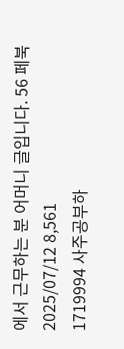에서 근무하는 분 어머니 글입니다. 56 페북 2025/07/12 8,561
1719994 사주공부하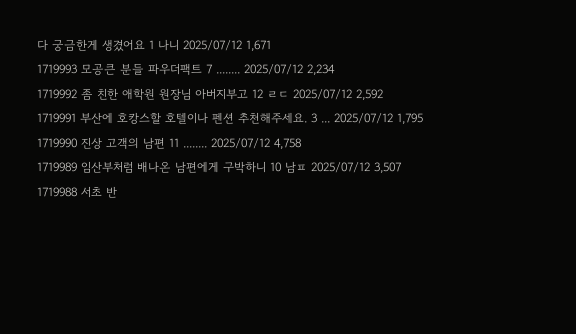다 궁금한게 생겼어요 1 나니 2025/07/12 1,671
1719993 모공큰 분들 파우더팩트 7 ........ 2025/07/12 2,234
1719992 좀 친한 애학원 원장님 아버지부고 12 ㄹㄷ 2025/07/12 2,592
1719991 부산에 호캉스할 호텔이나 펜션 추천해주세요. 3 ... 2025/07/12 1,795
1719990 진상 고객의 남편 11 ........ 2025/07/12 4,758
1719989 임산부처럼 배나온 남편에게 구박하니 10 남ㅍ 2025/07/12 3,507
1719988 서초 반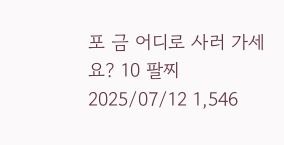포 금 어디로 사러 가세요? 10 팔찌 2025/07/12 1,546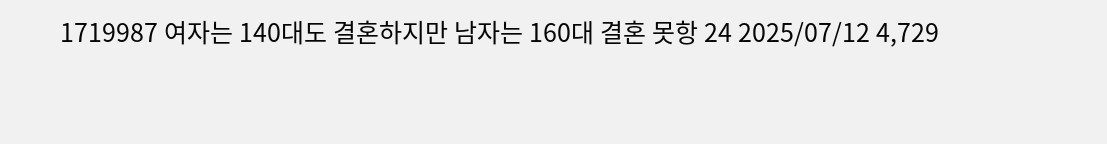1719987 여자는 140대도 결혼하지만 남자는 160대 결혼 못항 24 2025/07/12 4,729